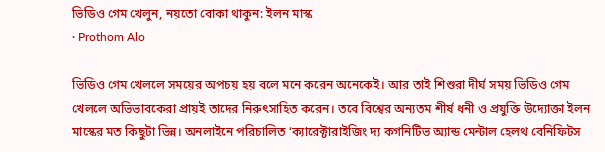ভিডিও গেম খেলুন, নয়তো বোকা থাকুন: ইলন মাস্ক
· Prothom Alo

ভিডিও গেম খেললে সময়ের অপচয় হয় বলে মনে করেন অনেকেই। আর তাই শিশুরা দীর্ঘ সময় ভিডিও গেম খেললে অভিভাবকেরা প্রায়ই তাদের নিরুৎসাহিত করেন। তবে বিশ্বের অন্যতম শীর্ষ ধনী ও প্রযুক্তি উদ্যোক্তা ইলন মাস্কের মত কিছুটা ভিন্ন। অনলাইনে পরিচালিত ‘ক্যারেক্টারাইজিং দ্য কগনিটিভ অ্যান্ড মেন্টাল হেলথ বেনিফিটস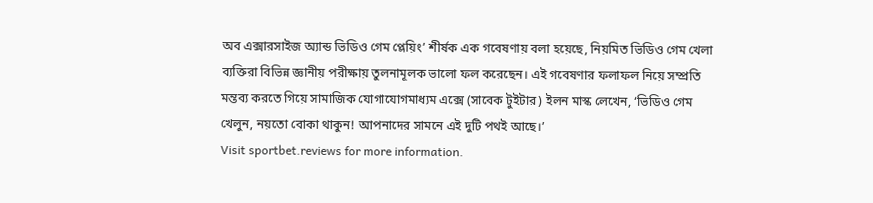অব এক্সারসাইজ অ্যান্ড ভিডিও গেম প্লেয়িং’ শীর্ষক এক গবেষণায় বলা হয়েছে, নিয়মিত ভিডিও গেম খেলা ব্যক্তিরা বিভিন্ন জ্ঞানীয় পরীক্ষায় তুলনামূলক ভালো ফল করেছেন। এই গবেষণার ফলাফল নিয়ে সম্প্রতি মন্তব্য করতে গিয়ে সামাজিক যোগাযোগমাধ্যম এক্সে (সাবেক টুইটার) ইলন মাস্ক লেখেন, ‘ভিডিও গেম খেলুন, নয়তো বোকা থাকুন! আপনাদের সামনে এই দুটি পথই আছে।’
Visit sportbet.reviews for more information.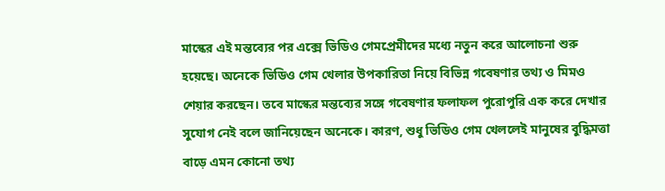মাস্কের এই মন্তব্যের পর এক্সে ভিডিও গেমপ্রেমীদের মধ্যে নতুন করে আলোচনা শুরু হয়েছে। অনেকে ভিডিও গেম খেলার উপকারিতা নিয়ে বিভিন্ন গবেষণার তথ্য ও মিমও শেয়ার করছেন। তবে মাস্কের মন্তব্যের সঙ্গে গবেষণার ফলাফল পুরোপুরি এক করে দেখার সুযোগ নেই বলে জানিয়েছেন অনেকে। কারণ, শুধু ভিডিও গেম খেললেই মানুষের বুদ্ধিমত্তা বাড়ে এমন কোনো তথ্য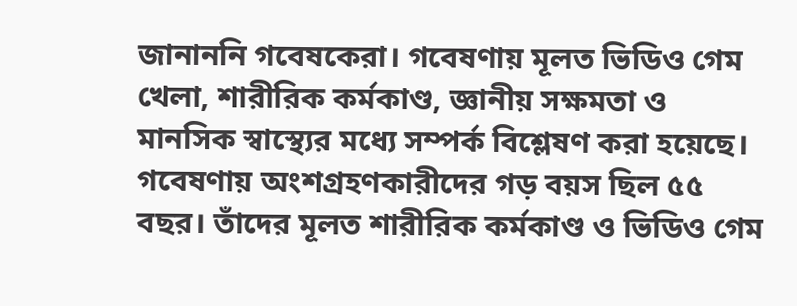জানাননি গবেষকেরা। গবেষণায় মূলত ভিডিও গেম খেলা, শারীরিক কর্মকাণ্ড, জ্ঞানীয় সক্ষমতা ও মানসিক স্বাস্থ্যের মধ্যে সম্পর্ক বিশ্লেষণ করা হয়েছে।
গবেষণায় অংশগ্রহণকারীদের গড় বয়স ছিল ৫৫ বছর। তাঁদের মূলত শারীরিক কর্মকাণ্ড ও ভিডিও গেম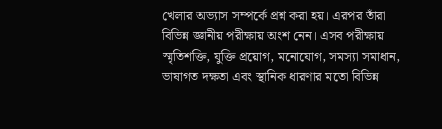খেলার অভ্যাস সম্পর্কে প্রশ্ন করা হয়। এরপর তাঁরা বিভিন্ন জ্ঞানীয় পরীক্ষায় অংশ নেন। এসব পরীক্ষায় স্মৃতিশক্তি, যুক্তি প্রয়োগ, মনোযোগ, সমস্যা সমাধান, ভাষাগত দক্ষতা এবং স্থানিক ধারণার মতো বিভিন্ন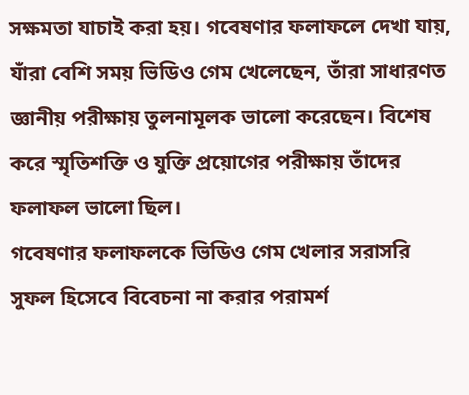সক্ষমতা যাচাই করা হয়। গবেষণার ফলাফলে দেখা যায়, যাঁরা বেশি সময় ভিডিও গেম খেলেছেন, তাঁরা সাধারণত জ্ঞানীয় পরীক্ষায় তুলনামূলক ভালো করেছেন। বিশেষ করে স্মৃতিশক্তি ও যুক্তি প্রয়োগের পরীক্ষায় তাঁদের ফলাফল ভালো ছিল।
গবেষণার ফলাফলকে ভিডিও গেম খেলার সরাসরি সুফল হিসেবে বিবেচনা না করার পরামর্শ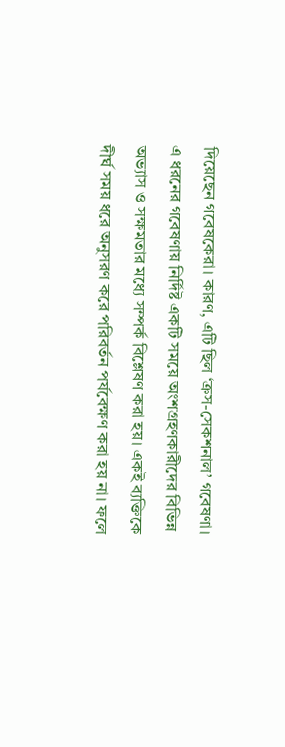দিয়েছেন গবেষকেরা। কারণ, এটি ছিল ‘ক্রস-সেকশনাল’ গবেষণা। এ ধরনের গবেষণায় নির্দিষ্ট একটি সময়ে অংশগ্রহণকারীদের বিভিন্ন অভ্যাস ও সক্ষমতার মধ্যে সম্পর্ক বিশ্লেষণ করা হয়। একই ব্যক্তিকে দীর্ঘ সময় ধরে অনুসরণ করে পরিবর্তন পর্যবেক্ষণ করা হয় না। ফলে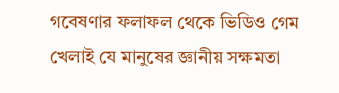গবেষণার ফলাফল থেকে ভিডিও গেম খেলাই যে মানুষের জ্ঞানীয় সক্ষমতা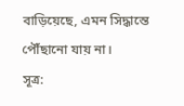বাড়িয়েছে, এমন সিদ্ধান্তে পৌঁছানো যায় না।
সূত্র: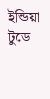ইন্ডিয়া টুডে